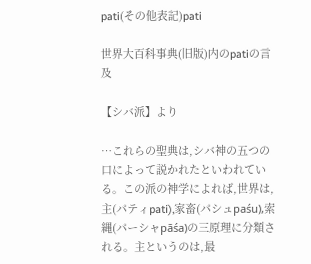pati(その他表記)pati

世界大百科事典(旧版)内のpatiの言及

【シバ派】より

…これらの聖典は,シバ神の五つの口によって説かれたといわれている。この派の神学によれば,世界は,主(パティpati),家畜(パシュpaśu),索縄(パーシャpāśa)の三原理に分類される。主というのは,最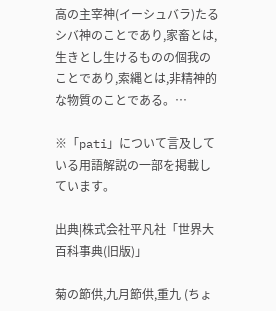高の主宰神(イーシュバラ)たるシバ神のことであり,家畜とは,生きとし生けるものの個我のことであり,索縄とは,非精神的な物質のことである。…

※「pati」について言及している用語解説の一部を掲載しています。

出典|株式会社平凡社「世界大百科事典(旧版)」

菊の節供,九月節供,重九 (ちょ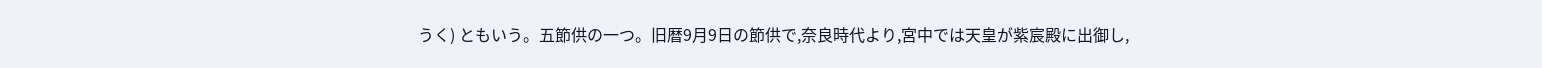うく) ともいう。五節供の一つ。旧暦9月9日の節供で,奈良時代より,宮中では天皇が紫宸殿に出御し,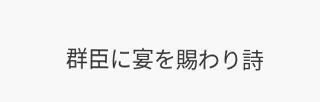群臣に宴を賜わり詩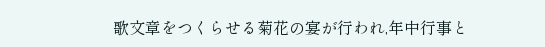歌文章をつくらせる菊花の宴が行われ,年中行事と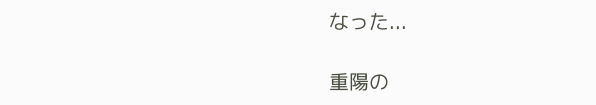なった...

重陽の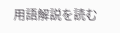用語解説を読む